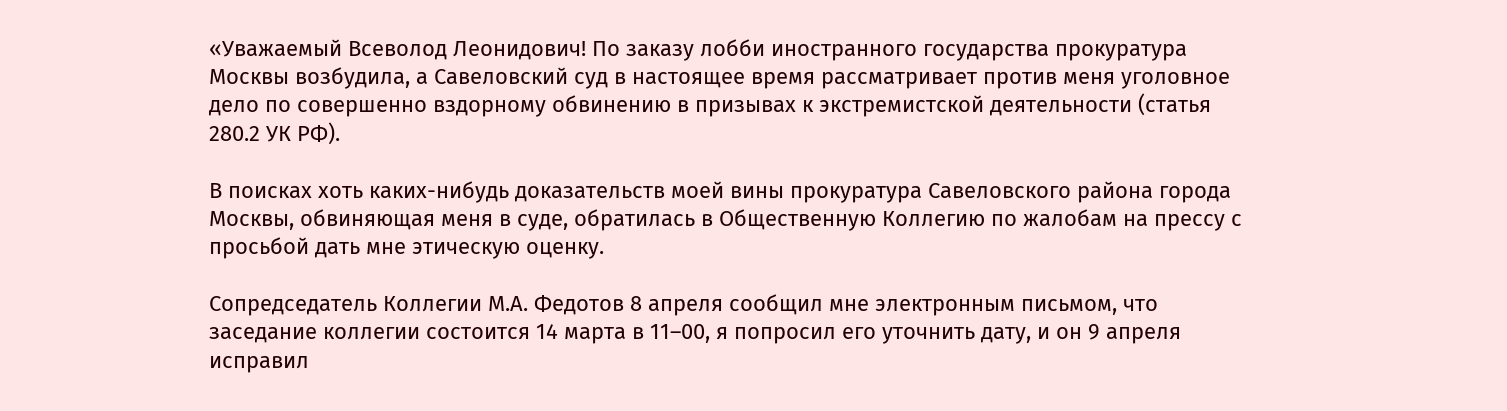«Уважаемый Всеволод Леонидович! По заказу лобби иностранного государства прокуратура Москвы возбудила, а Савеловский суд в настоящее время рассматривает против меня уголовное дело по совершенно вздорному обвинению в призывах к экстремистской деятельности (статья 280.2 УК РФ).

В поисках хоть каких-нибудь доказательств моей вины прокуратура Савеловского района города Москвы, обвиняющая меня в суде, обратилась в Общественную Коллегию по жалобам на прессу с просьбой дать мне этическую оценку.

Сопредседатель Коллегии М.А. Федотов 8 апреля сообщил мне электронным письмом, что заседание коллегии состоится 14 марта в 11–00, я попросил его уточнить дату, и он 9 апреля исправил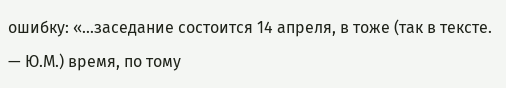ошибку: «…заседание состоится 14 апреля, в тоже (так в тексте. — Ю.М.) время, по тому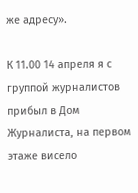же адресу».

К 11.00 14 апреля я с группой журналистов прибыл в Дом Журналиста, на первом этаже висело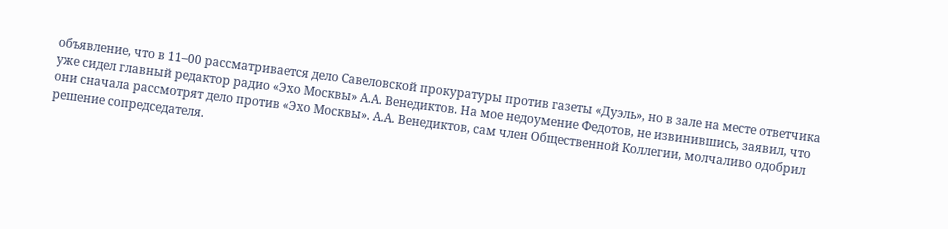объявление, что в 11–00 рассматривается дело Савеловской прокуратуры против газеты «Дуэль», но в зале на месте ответчика уже сидел главный редактор радио «Эхо Москвы» А.А. Венедиктов. На мое недоумение Федотов, не извинившись, заявил, что они сначала рассмотрят дело против «Эхо Москвы». А.А. Венедиктов, сам член Общественной Коллегии, молчаливо одобрил решение сопредседателя.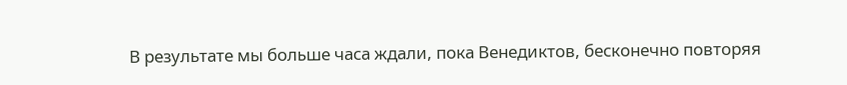В результате мы больше часа ждали, пока Венедиктов, бесконечно повторяя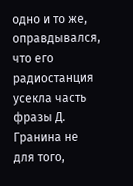одно и то же, оправдывался, что его радиостанция усекла часть фразы Д. Гранина не для того,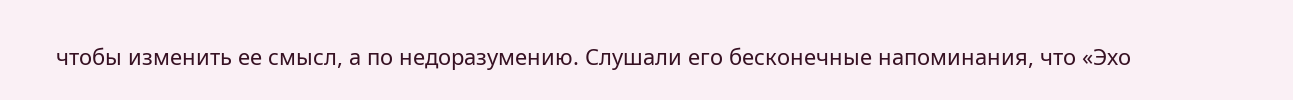чтобы изменить ее смысл, а по недоразумению. Слушали его бесконечные напоминания, что «Эхо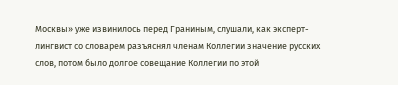Москвы» уже извинилось перед Граниным, слушали, как эксперт-лингвист со словарем разъяснял членам Коллегии значение русских слов, потом было долгое совещание Коллегии по этой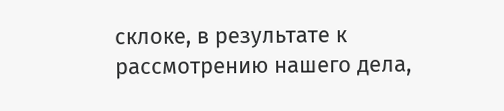склоке, в результате к рассмотрению нашего дела,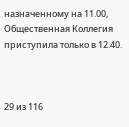назначенному на 11.00, Общественная Коллегия приступила только в 12.40.



29 из 116